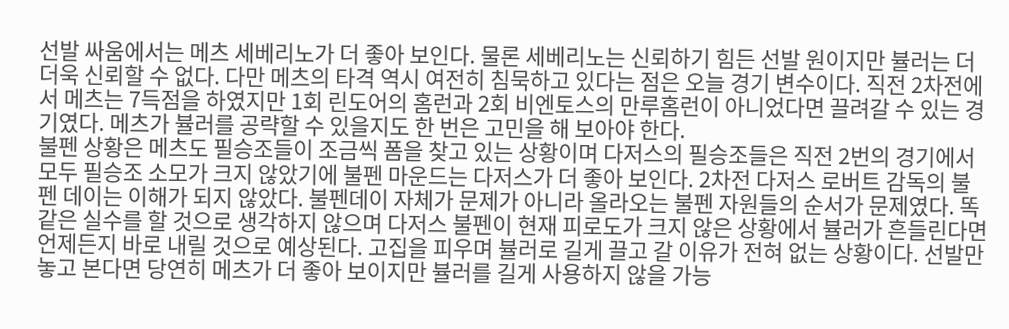선발 싸움에서는 메츠 세베리노가 더 좋아 보인다. 물론 세베리노는 신뢰하기 힘든 선발 원이지만 뷸러는 더더욱 신뢰할 수 없다. 다만 메츠의 타격 역시 여전히 침묵하고 있다는 점은 오늘 경기 변수이다. 직전 2차전에서 메츠는 7득점을 하였지만 1회 린도어의 홈런과 2회 비엔토스의 만루홈런이 아니었다면 끌려갈 수 있는 경기였다. 메츠가 뷸러를 공략할 수 있을지도 한 번은 고민을 해 보아야 한다.
불펜 상황은 메츠도 필승조들이 조금씩 폼을 찾고 있는 상황이며 다저스의 필승조들은 직전 2번의 경기에서 모두 필승조 소모가 크지 않았기에 불펜 마운드는 다저스가 더 좋아 보인다. 2차전 다저스 로버트 감독의 불펜 데이는 이해가 되지 않았다. 불펜데이 자체가 문제가 아니라 올라오는 불펜 자원들의 순서가 문제였다. 똑같은 실수를 할 것으로 생각하지 않으며 다저스 불펜이 현재 피로도가 크지 않은 상황에서 뷸러가 흔들린다면 언제든지 바로 내릴 것으로 예상된다. 고집을 피우며 뷸러로 길게 끌고 갈 이유가 전혀 없는 상황이다. 선발만 놓고 본다면 당연히 메츠가 더 좋아 보이지만 뷸러를 길게 사용하지 않을 가능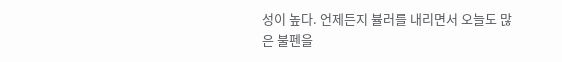성이 높다. 언제든지 뷸러를 내리면서 오늘도 많은 불펜을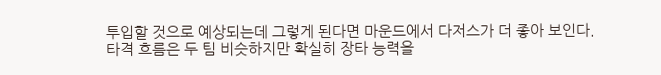투입할 것으로 예상되는데 그렇게 된다면 마운드에서 다저스가 더 좋아 보인다.
타격 흐름은 두 팀 비슷하지만 확실히 장타 능력을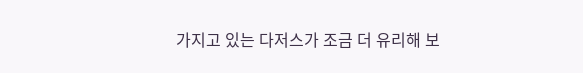가지고 있는 다저스가 조금 더 유리해 보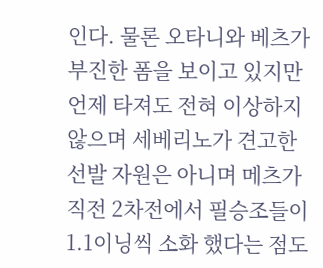인다. 물론 오타니와 베츠가 부진한 폼을 보이고 있지만 언제 타져도 전혀 이상하지 않으며 세베리노가 견고한 선발 자원은 아니며 메츠가 직전 2차전에서 필승조들이 1.1이닝씩 소화 했다는 점도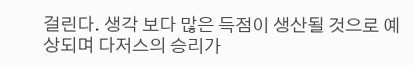걸린다. 생각 보다 많은 득점이 생산될 것으로 예상되며 다저스의 승리가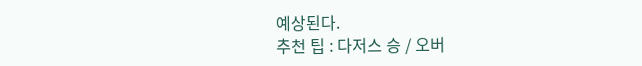예상된다.
추천 팁 : 다저스 승 / 오버